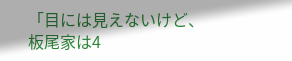「目には見えないけど、板尾家は4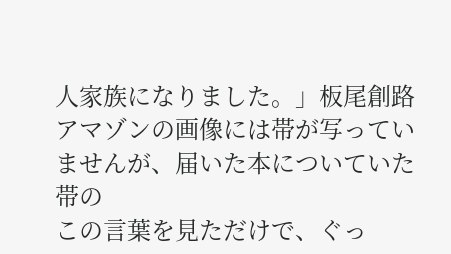人家族になりました。」板尾創路
アマゾンの画像には帯が写っていませんが、届いた本についていた帯の
この言葉を見ただけで、ぐっ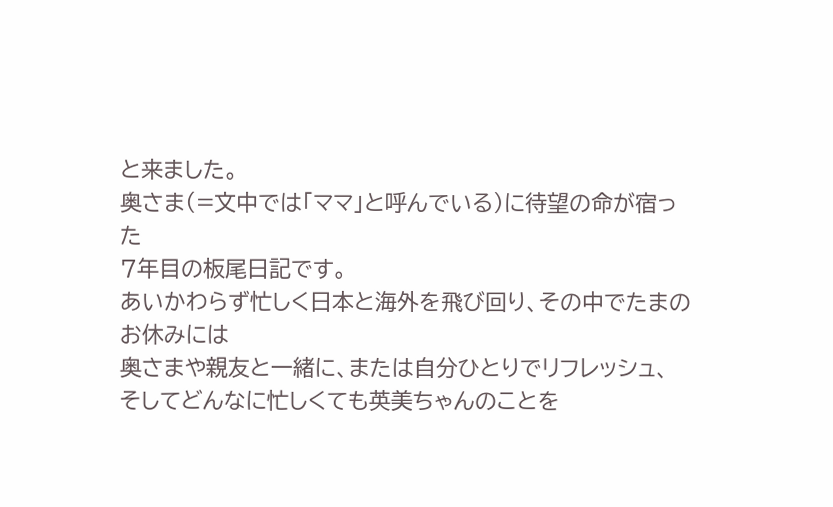と来ました。
奥さま(=文中では「ママ」と呼んでいる)に待望の命が宿った
7年目の板尾日記です。
あいかわらず忙しく日本と海外を飛び回り、その中でたまのお休みには
奥さまや親友と一緒に、または自分ひとりでリフレッシュ、
そしてどんなに忙しくても英美ちゃんのことを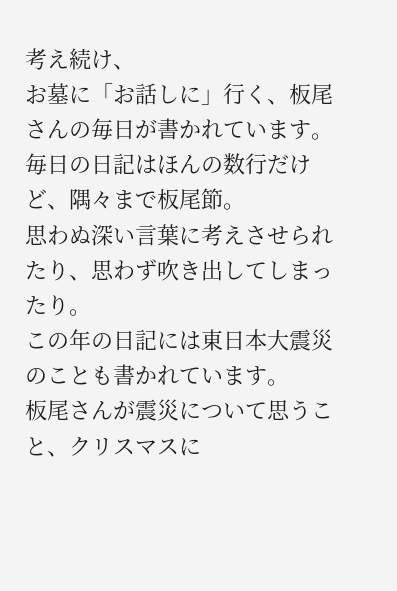考え続け、
お墓に「お話しに」行く、板尾さんの毎日が書かれています。
毎日の日記はほんの数行だけど、隅々まで板尾節。
思わぬ深い言葉に考えさせられたり、思わず吹き出してしまったり。
この年の日記には東日本大震災のことも書かれています。
板尾さんが震災について思うこと、クリスマスに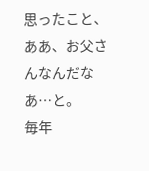思ったこと、
ああ、お父さんなんだなあ…と。
毎年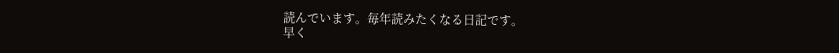読んでいます。毎年読みたくなる日記です。
早く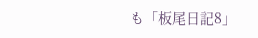も「板尾日記8」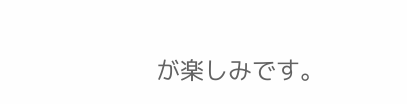が楽しみです。